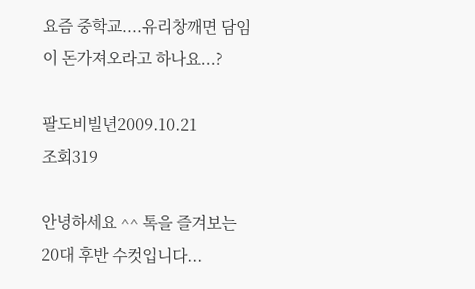요즘 중학교....유리창깨면 담임이 돈가져오라고 하나요...?

팔도비빌년2009.10.21
조회319

안녕하세요 ^^ 톡을 즐겨보는 20대 후반 수컷입니다...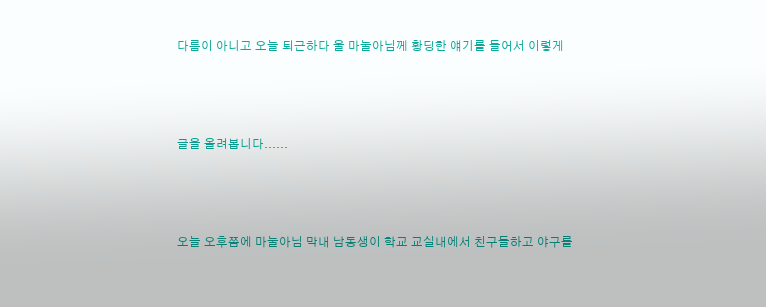다름이 아니고 오늘 퇴근하다 울 마눌아님께 황딩한 얘기를 들어서 이렇게



글을 올려봅니다......



오늘 오후쯤에 마눌아님 막내 남동생이 학교 교실내에서 친구들하고 야구를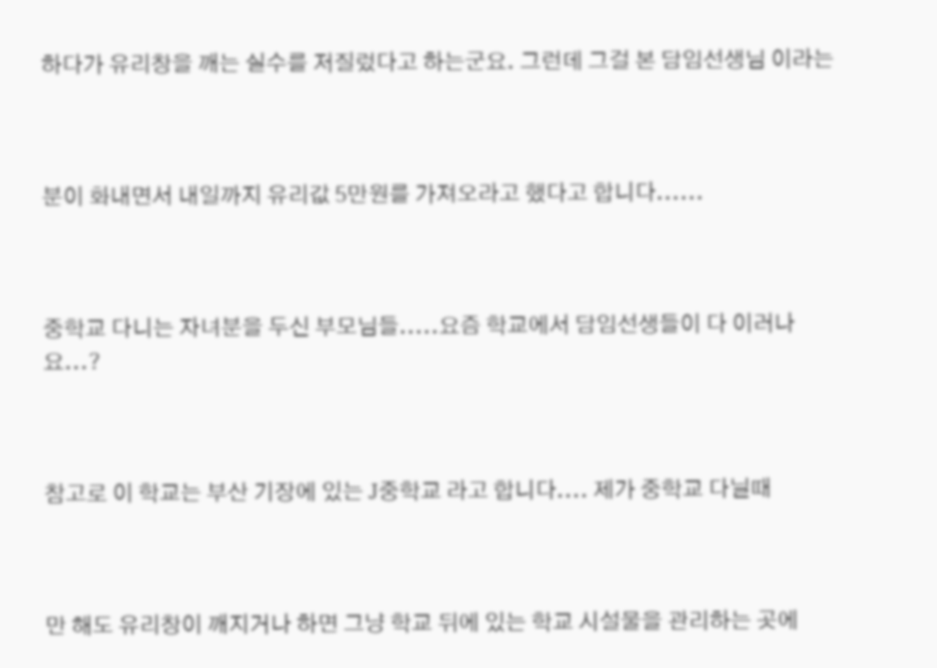하다가 유리창을 깨는 실수를 저질렀다고 하는군요. 그런데 그걸 본 담임선생님 이라는



분이 화내면서 내일까지 유리값 5만원를 가져오라고 했다고 합니다......



중학교 다니는 자녀분을 두신 부모님들.....요즘 학교에서 담임선생들이 다 이러나요...?



참고로 이 학교는 부산 기장에 있는 J중학교 라고 합니다.... 제가 중학교 다닐때



만 해도 유리창이 깨지거나 하면 그냥 학교 뒤에 있는 학교 시설물을 관리하는 곳에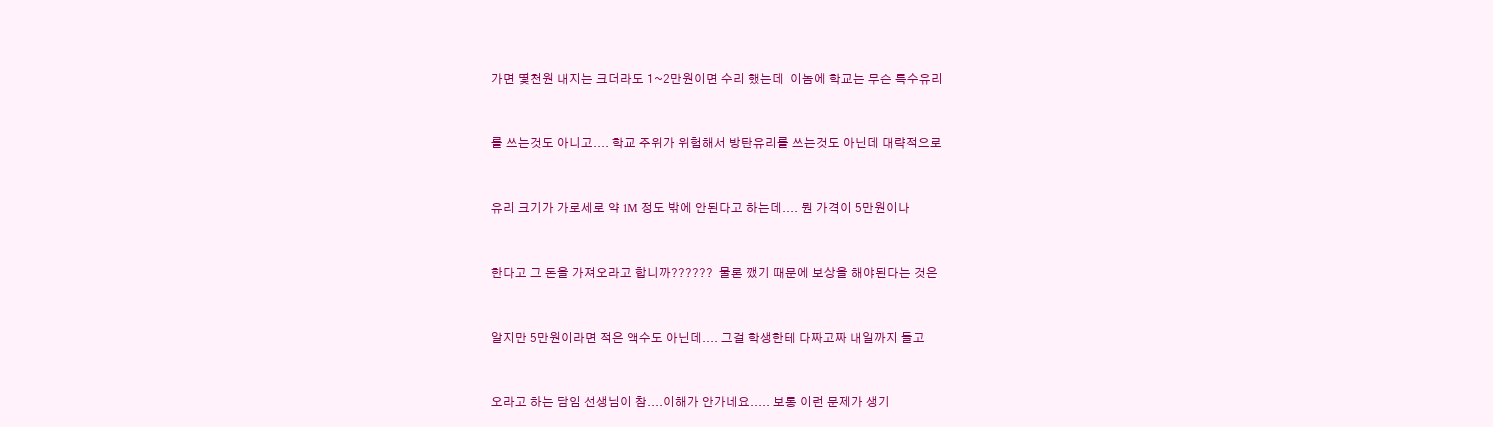가면 몇천원 내지는 크더라도 1~2만원이면 수리 했는데  이놈에 학교는 무슨 특수유리



를 쓰는것도 아니고.... 학교 주위가 위험해서 방탄유리를 쓰는것도 아닌데 대략적으로



유리 크기가 가로세로 약 1M 정도 밖에 안된다고 하는데.... 뭔 가격이 5만원이나



한다고 그 돈을 가져오라고 합니까??????  물론 깼기 때문에 보상을 해야된다는 것은



알지만 5만원이라면 적은 액수도 아닌데.... 그걸 학생한테 다짜고짜 내일까지 들고



오라고 하는 담임 선생님이 참....이해가 안가네요..... 보통 이런 문제가 생기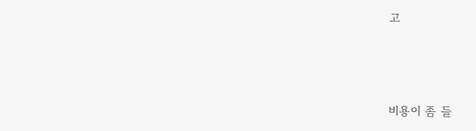고



비용이 좀 들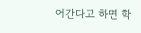어간다고 하면 학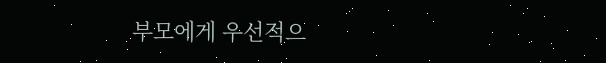부모에게 우선적으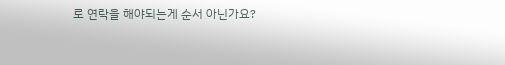로 연락을 해야되는게 순서 아닌가요?